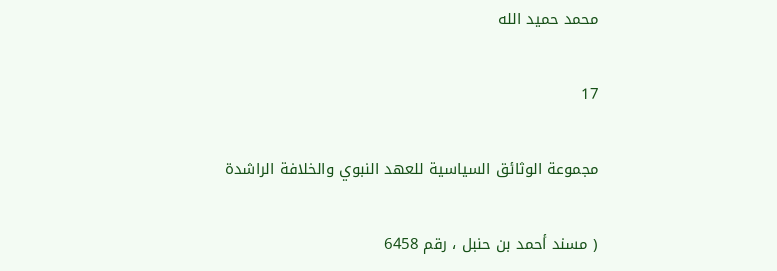محمد حميد الله

17

مجموعة الوثائق السياسية للعهد النبوي والخلافة الراشدة

( مسند أحمد بن حنبل ، رقم 6458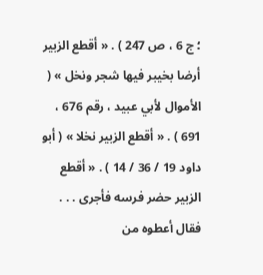؛ ج 6 ، ص 247 ) . « أقطع الزبير أرضا بخيبر فيها شجر ونخل » ( الأموال لأبي عبيد ، رقم 676 ، 691 ) . « أقطع الزبير نخلا » ( أبو داود 19 / 36 / 14 ) . « أقطع الزبير حضر فرسه فأجرى . . . فقال أعطوه من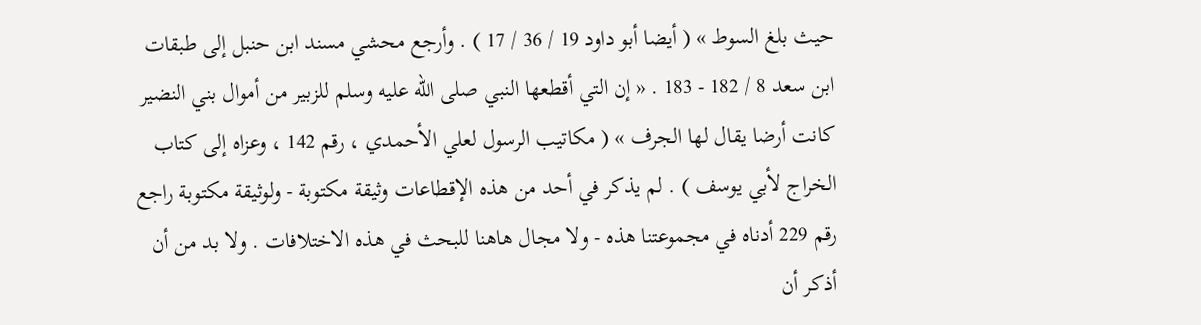حيث بلغ السوط » ( أيضا أبو داود 19 / 36 / 17 ) . وأرجع محشي مسند ابن حنبل إلى طبقات ابن سعد 8 / 182 - 183 . « إن التي أقطعها النبي صلى اللّه عليه وسلم للزبير من أموال بني النضير كانت أرضا يقال لها الجرف » ( مكاتيب الرسول لعلي الأحمدي ، رقم 142 ، وعزاه إلى كتاب الخراج لأبي يوسف ) . لم يذكر في أحد من هذه الإقطاعات وثيقة مكتوبة - ولوثيقة مكتوبة راجع رقم 229 أدناه في مجموعتنا هذه - ولا مجال هاهنا للبحث في هذه الاختلافات . ولا بد من أن أذكر أن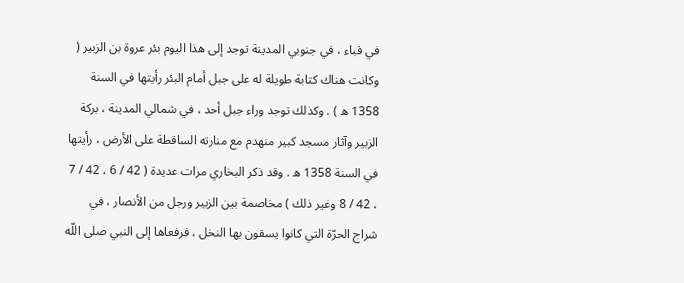في قباء ، في جنوبي المدينة توجد إلى هذا اليوم بئر عروة بن الزبير ( وكانت هناك كتابة طويلة له على جبل أمام البئر رأيتها في السنة 1358 ه ) . وكذلك توجد وراء جبل أحد ، في شمالي المدينة ، بركة الزبير وآثار مسجد كبير منهدم مع منارته الساقطة على الأرض ، رأيتها في السنة 1358 ه . وقد ذكر البخاري مرات عديدة ( 42 / 6 ، 42 / 7 ، 42 / 8 وغير ذلك ) مخاصمة بين الزبير ورجل من الأنصار ، في شراج الحرّة التي كانوا يسقون بها النخل ، فرفعاها إلى النبي صلى اللّه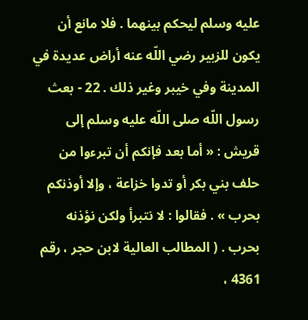عليه وسلم ليحكم بينهما . فلا مانع أن يكون للزبير رضي اللّه عنه أراض عديدة في المدينة وفي خيبر وغير ذلك . 22 - بعث رسول اللّه صلى اللّه عليه وسلم إلى قريش : « أما بعد فإنكم أن تبرءوا من حلف بني بكر أو تدوا خزاعة ، وإلا أوذنكم بحرب » . فقالوا : لا نتبرأ ولكن نؤذنه بحرب . ( المطالب العالية لابن حجر ، رقم 4361 ،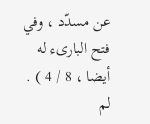عن مسدّد ، وفي فتح البارىء له أيضا ، 8 / 4 ) . لم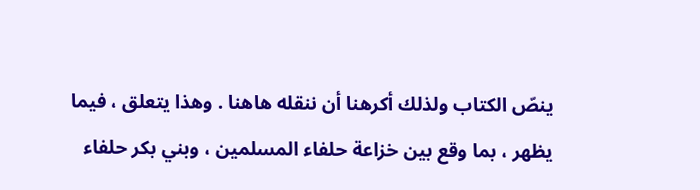ينصّ الكتاب ولذلك أكرهنا أن ننقله هاهنا . وهذا يتعلق ، فيما يظهر ، بما وقع بين خزاعة حلفاء المسلمين ، وبني بكر حلفاء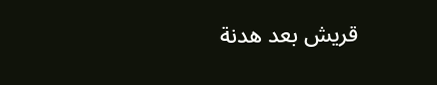قريش بعد هدنة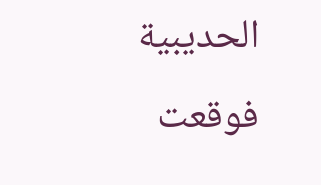الحديبية فوقعت